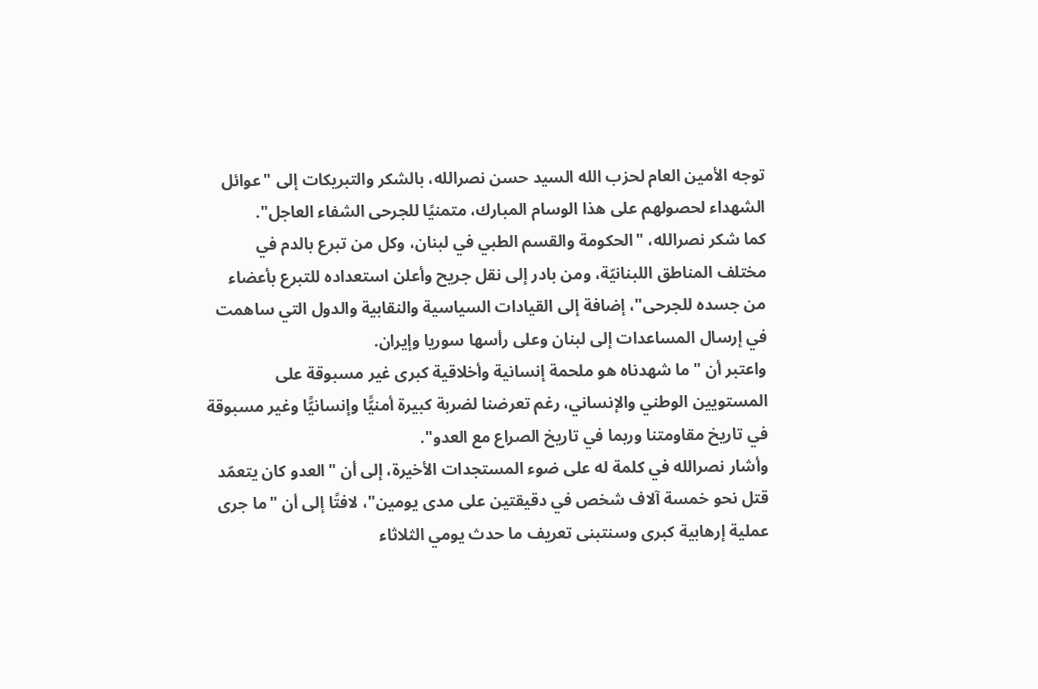توجه الأمين العام لحزب الله السيد حسن نصرالله، بالشكر والتبريكات إلى "عوائل الشهداء لحصولهم على هذا الوسام المبارك، متمنيًا للجرحى الشفاء العاجل".
كما شكر نصرالله، "الحكومة والقسم الطبي في لبنان، وكل من تبرع بالدم في مختلف المناطق اللبنانيّة، ومن بادر إلى نقل جريح وأعلن استعداده للتبرع بأعضاء من جسده للجرحى"، إضافة إلى القيادات السياسية والنقابية والدول التي ساهمت في إرسال المساعدات إلى لبنان وعلى رأسها سوريا وإيران.
واعتبر أن "ما شهدناه هو ملحمة إنسانية وأخلاقية كبرى غير مسبوقة على المستويين الوطني والإنساني، رغم تعرضنا لضربة كبيرة أمنيًّا وإنسانيًّا وغير مسبوقة في تاريخ مقاومتنا وربما في تاريخ الصراع مع العدو".
وأشار نصرالله في كلمة له على ضوء المستجدات الأخيرة، إلى أن "العدو كان يتعمّد قتل نحو خمسة آلاف شخص في دقيقتين على مدى يومين"، لافتًا إلى أن "ما جرى عملية إرهابية كبرى وسنتبنى تعريف ما حدث يومي الثلاثاء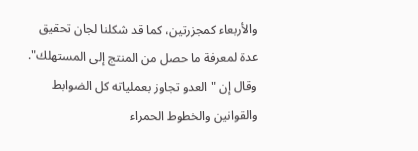والأربعاء كمجزرتين، كما قد شكلنا لجان تحقيق عدة لمعرفة ما حصل من المنتج إلى المستهلك".
وقال إن "العدو تجاوز بعملياته كل الضوابط والقوانين والخطوط الحمراء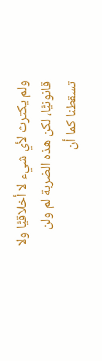ولم يكترث لأي شيء لا أخلاقيًّا ولا قانونيًّا، لكن هذه الضربة لم ولن تسقطنا كما أن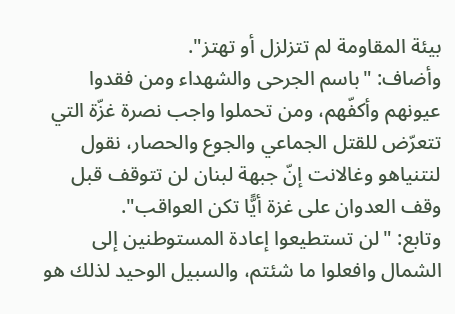بيئة المقاومة لم تتزلزل أو تهتز".
وأضاف: "باسم الجرحى والشهداء ومن فقدوا عيونهم وأكفّهم، ومن تحملوا واجب نصرة غزّة التي تتعرّض للقتل الجماعي والجوع والحصار، نقول لنتنياهو وغالانت إنّ جبهة لبنان لن تتوقف قبل وقف العدوان على غزة أيًّا تكن العواقب".
وتابع: "لن تستطيعوا إعادة المستوطنين إلى الشمال وافعلوا ما شئتم، والسبيل الوحيد لذلك هو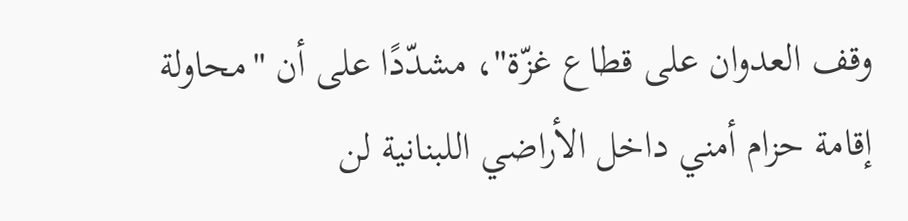وقف العدوان على قطاع غزّة"، مشدّدًا على أن "محاولة إقامة حزام أمني داخل الأراضي اللبنانية لن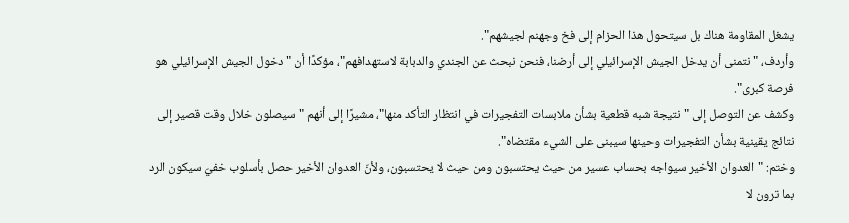يشغل المقاومة هناك بل سيتحول هذا الحزام إلى فخ وجهنم لجيشهم".
وأردف، "نتمنى أن يدخل الجيش الإسرائيلي إلى أرضنا، فنحن نبحث عن الجندي والدبابة لاستهدافهم"، مؤكدًا أن "دخول الجيش الإسرائيلي هو فرصة كبرى".
وكشف عن التوصل إلى "نتيجة شبه قطعية بشأن ملابسات التفجيرات في انتظار التأكد منها"، مشيرًا إلى أنهم "سيصلون خلال وقت قصير إلى نتائج يقينية بشأن التفجيرات وحينها سيبنى على الشيء مقتضاه".
وختم: "العدوان الأخير سيواجه بحساب عسير من حيث يحتسبون ومن حيث لا يحتسبون، ولأنّ العدوان الأخير حصل بأسلوب خفيّ سيكون الرد بما ترون لا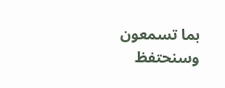بما تسمعون وسنحتفظ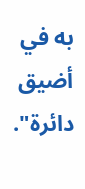به في أضيق دائرة".